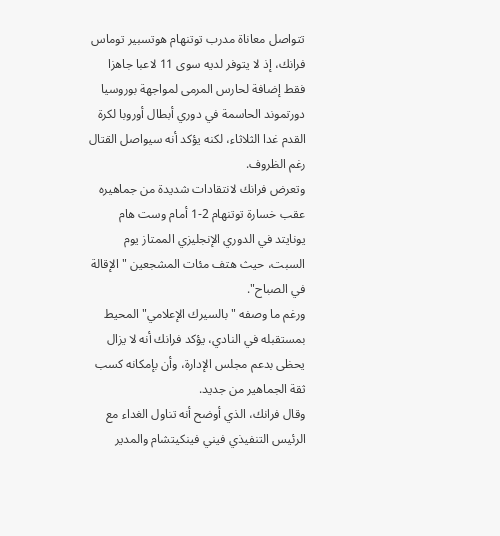تتواصل معاناة مدرب توتنهام هوتسبير توماس فرانك، إذ لا يتوفر لديه سوى 11 لاعبا جاهزا فقط إضافة لحارس المرمى لمواجهة بوروسيا دورتموند الحاسمة في دوري أبطال أوروبا لكرة القدم غدا الثلاثاء، لكنه يؤكد أنه سيواصل القتال رغم الظروف.
وتعرض فرانك لانتقادات شديدة من جماهيره عقب خسارة توتنهام 2-1 أمام وست هام يونايتد في الدوري الإنجليزي الممتاز يوم السبت، حيث هتف مئات المشجعين "الإقالة في الصباح".
ورغم ما وصفه "بالسيرك الإعلامي" المحيط بمستقبله في النادي، يؤكد فرانك أنه لا يزال يحظى بدعم مجلس الإدارة، وأن بإمكانه كسب ثقة الجماهير من جديد.
وقال فرانك، الذي أوضح أنه تناول الغداء مع الرئيس التنفيذي فيني فينكيتشام والمدير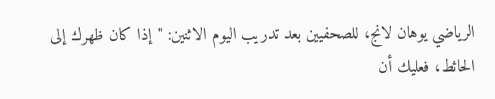الرياضي يوهان لانج، للصحفيين بعد تدريب اليوم الاثنين: "إذا كان ظهرك إلى الحائط، فعليك أن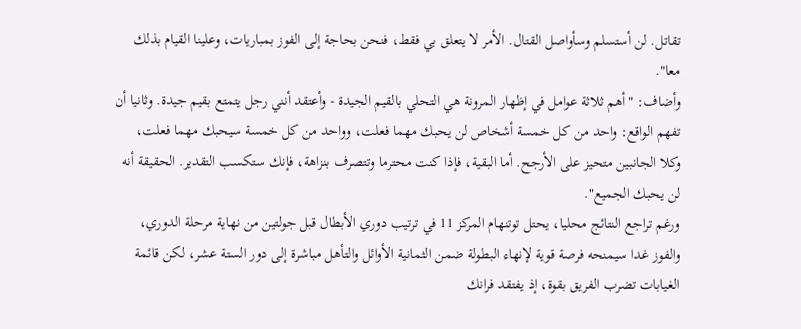تقاتل. لن أستسلم وسأواصل القتال. الأمر لا يتعلق بي فقط، فنحن بحاجة إلى الفوز بمباريات، وعلينا القيام بذلك معا".
وأضاف: "أهم ثلاثة عوامل في إظهار المرونة هي التحلي بالقيم الجيدة - وأعتقد أنني رجل يتمتع بقيم جيدة. وثانيا أن تفهم الواقع: واحد من كل خمسة أشخاص لن يحبك مهما فعلت، وواحد من كل خمسة سيحبك مهما فعلت، وكلا الجانبين متحيز على الأرجح. أما البقية، فإذا كنت محترما وتتصرف بنزاهة، فإنك ستكسب التقدير. الحقيقة أنه لن يحبك الجميع".
ورغم تراجع النتائج محليا، يحتل توتنهام المركز 11 في ترتيب دوري الأبطال قبل جولتين من نهاية مرحلة الدوري، والفوز غدا سيمنحه فرصة قوية لإنهاء البطولة ضمن الثمانية الأوائل والتأهل مباشرة إلى دور الستة عشر، لكن قائمة الغيابات تضرب الفريق بقوة، إذ يفتقد فرانك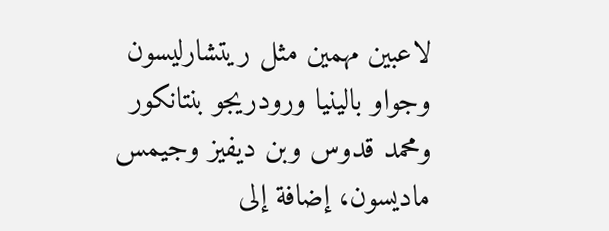لاعبين مهمين مثل ريتشارليسون وجواو بالينيا ورودريجو بنتانكور ومحمد قدوس وبن ديفيز وجيمس ماديسون، إضافة إلى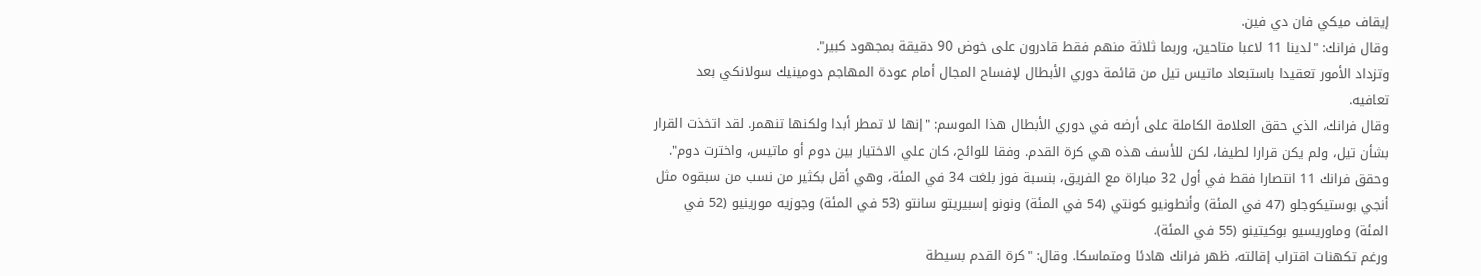إيقاف ميكي فان دي فين.
وقال فرانك: "لدينا 11 لاعبا متاحين، وربما ثلاثة منهم فقط قادرون على خوض 90 دقيقة بمجهود كبير".
وتزداد الأمور تعقيدا باستبعاد ماتيس تيل من قائمة دوري الأبطال لإفساح المجال أمام عودة المهاجم دومينيك سولانكي بعد تعافيه.
وقال فرانك، الذي حقق العلامة الكاملة على أرضه في دوري الأبطال هذا الموسم: "إنها لا تمطر أبدا ولكنها تنهمر. لقد اتخذت القرار بشأن تيل، ولم يكن قرارا لطيفا، لكن للأسف هذه هي كرة القدم. وفقا للوائح، كان علي الاختيار بين دوم أو ماتيس، واخترت دوم".
وحقق فرانك 11 انتصارا فقط في أول 32 مباراة مع الفريق، بنسبة فوز بلغت 34 في المئة، وهي أقل بكثير من نسب من سبقوه مثل أنجي بوستيكوجلو (47 في المئة) وأنطونيو كونتي (54 في المئة) ونونو إسبيريتو سانتو (53 في المئة) وجوزيه مورينيو (52 في المئة) وماوريسيو بوكيتينو (55 في المئة).
ورغم تكهنات اقتراب إقالته، ظهر فرانك هادئا ومتماسكا. وقال: "كرة القدم بسيطة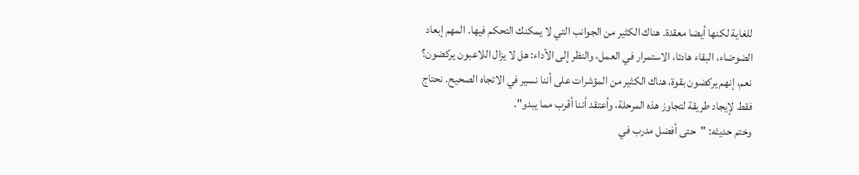للغاية لكنها أيضا معقدة. هناك الكثير من الجوانب التي لا يمكنك التحكم فيها. المهم إبعاد الضوضاء، البقاء هادئا، الاستمرار في العمل، والنظر إلى الأداء: هل لا يزال اللاعبون يركضون؟ نعم، إنهم يركضون بقوة، هناك الكثير من المؤشرات على أننا نسير في الاتجاه الصحيح. نحتاج فقط لإيجاد طريقة لتجاوز هذه المرحلة، وأعتقد أننا أقرب مما يبدو".
وختم حديثه: "حتى أفضل مدرب في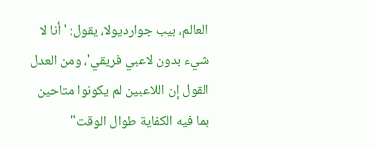العالم، بيب جوارديولا، يقول: 'أنا لا شيء بدون لاعبي فريقي'، ومن العدل القول إن اللاعبين لم يكونوا متاحين بما فيه الكفاية طوال الوقت"